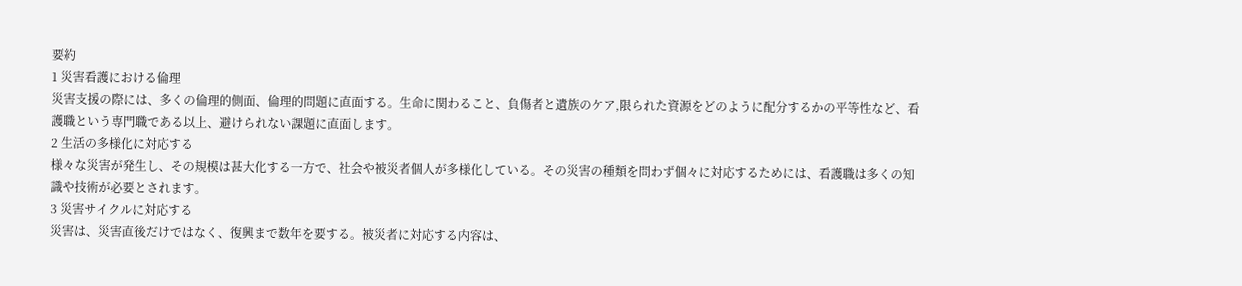要約
1 災害看護における倫理
災害支援の際には、多くの倫理的側面、倫理的問題に直面する。生命に関わること、負傷者と遺族のケア,限られた資源をどのように配分するかの平等性など、看護職という専門職である以上、避けられない課題に直面します。
2 生活の多様化に対応する
様々な災害が発生し、その規模は甚大化する一方で、社会や被災者個人が多様化している。その災害の種類を問わず個々に対応するためには、看護職は多くの知識や技術が必要とされます。
3 災害サイクルに対応する
災害は、災害直後だけではなく、復興まで数年を要する。被災者に対応する内容は、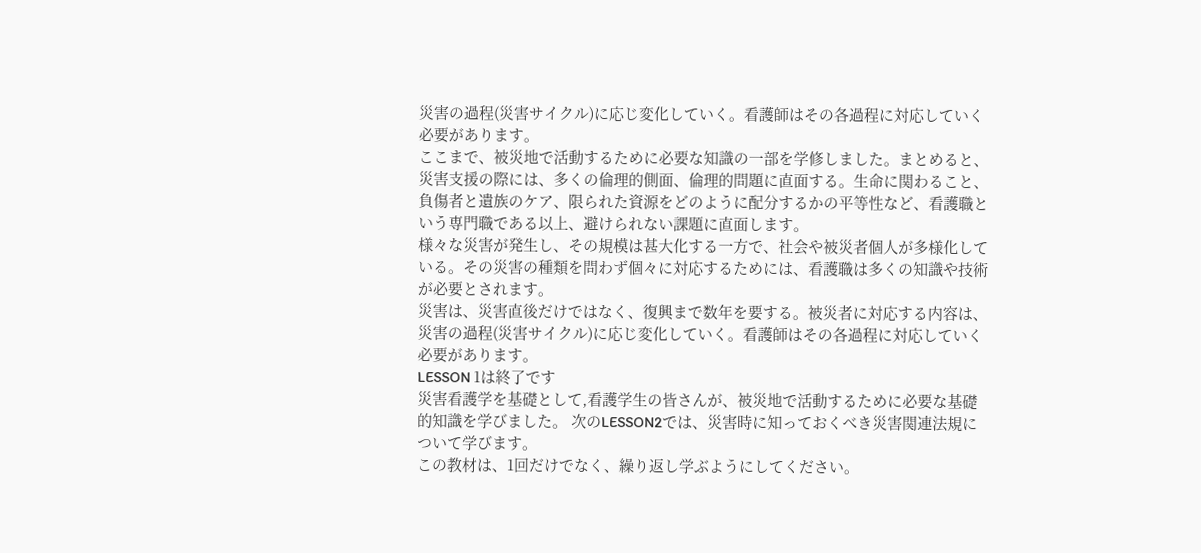災害の過程(災害サイクル)に応じ変化していく。看護師はその各過程に対応していく必要があります。
ここまで、被災地で活動するために必要な知識の一部を学修しました。まとめると、 災害支援の際には、多くの倫理的側面、倫理的問題に直面する。生命に関わること、負傷者と遺族のケア、限られた資源をどのように配分するかの平等性など、看護職という専門職である以上、避けられない課題に直面します。
様々な災害が発生し、その規模は甚大化する一方で、社会や被災者個人が多様化している。その災害の種類を問わず個々に対応するためには、看護職は多くの知識や技術が必要とされます。
災害は、災害直後だけではなく、復興まで数年を要する。被災者に対応する内容は、災害の過程(災害サイクル)に応じ変化していく。看護師はその各過程に対応していく必要があります。
LESSON 1は終了です
災害看護学を基礎として,看護学生の皆さんが、被災地で活動するために必要な基礎的知識を学びました。 次のLESSON2では、災害時に知っておくべき災害関連法規について学びます。
この教材は、1回だけでなく、繰り返し学ぶようにしてください。